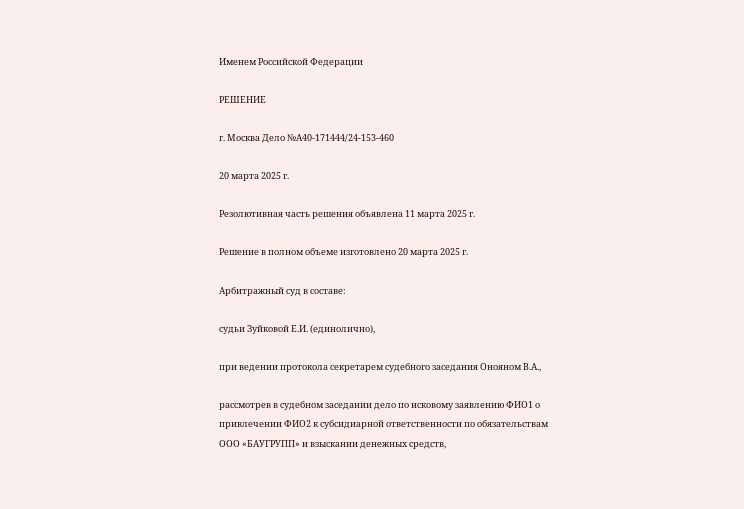Именем Российской Федерации

РЕШЕНИЕ

г. Москва Дело №А40-171444/24-153-460

20 марта 2025 г.

Резолютивная часть решения объявлена 11 марта 2025 г.

Решение в полном объеме изготовлено 20 марта 2025 г.

Арбитражный суд в составе:

судьи Зуйковой Е.И. (единолично),

при ведении протокола секретарем судебного заседания Онояном В.А.,

рассмотрев в судебном заседании дело по исковому заявлению ФИО1 о привлечении ФИО2 к субсидиарной ответственности по обязательствам ООО «БАУГРУПП» и взыскании денежных средств,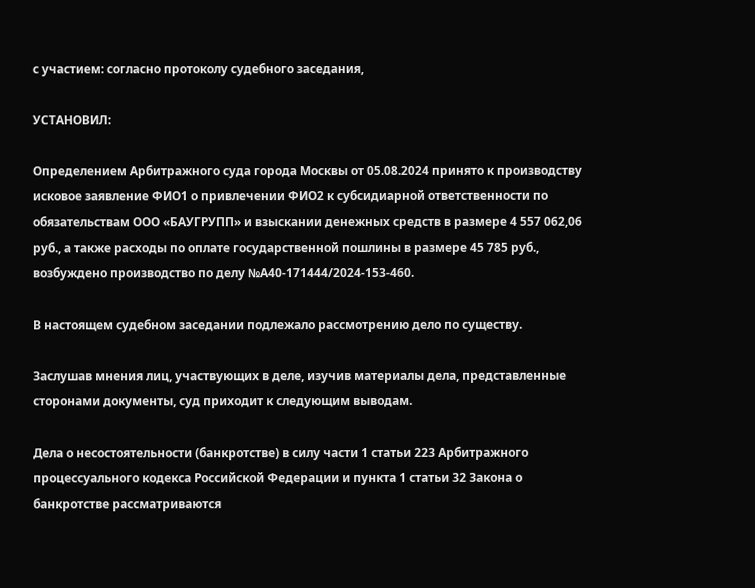с участием: согласно протоколу судебного заседания,

УСТАНОВИЛ:

Определением Арбитражного суда города Москвы от 05.08.2024 принято к производству исковое заявление ФИО1 о привлечении ФИО2 к субсидиарной ответственности по обязательствам ООО «БАУГРУПП» и взыскании денежных средств в размере 4 557 062,06 руб., а также расходы по оплате государственной пошлины в размере 45 785 руб., возбуждено производство по делу №А40-171444/2024-153-460.

В настоящем судебном заседании подлежало рассмотрению дело по существу.

Заслушав мнения лиц, участвующих в деле, изучив материалы дела, представленные сторонами документы, суд приходит к следующим выводам.

Дела о несостоятельности (банкротстве) в силу части 1 статьи 223 Арбитражного процессуального кодекса Российской Федерации и пункта 1 статьи 32 Закона о банкротстве рассматриваются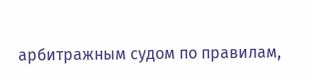арбитражным судом по правилам,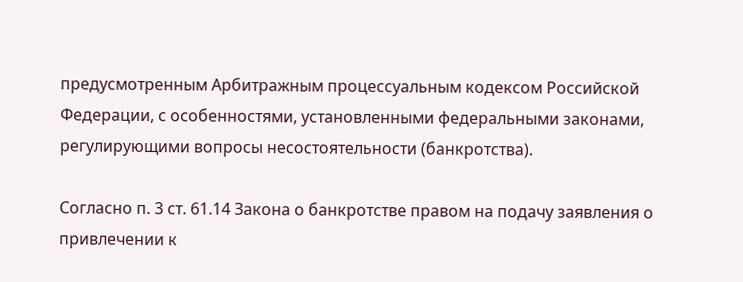предусмотренным Арбитражным процессуальным кодексом Российской Федерации, с особенностями, установленными федеральными законами, регулирующими вопросы несостоятельности (банкротства).

Согласно п. 3 ст. 61.14 Закона о банкротстве правом на подачу заявления о привлечении к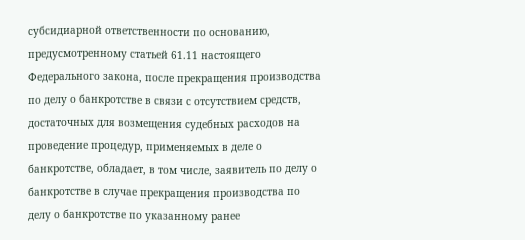субсидиарной ответственности по основанию, предусмотренному статьей 61.11 настоящего Федерального закона, после прекращения производства по делу о банкротстве в связи с отсутствием средств, достаточных для возмещения судебных расходов на проведение процедур, применяемых в деле о банкротстве, обладает, в том числе, заявитель по делу о банкротстве в случае прекращения производства по делу о банкротстве по указанному ранее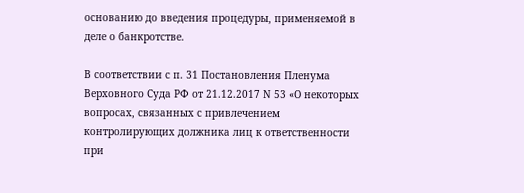основанию до введения процедуры, применяемой в деле о банкротстве.

В соответствии с п. 31 Постановления Пленума Верховного Суда РФ от 21.12.2017 N 53 «О некоторых вопросах, связанных с привлечением контролирующих должника лиц к ответственности при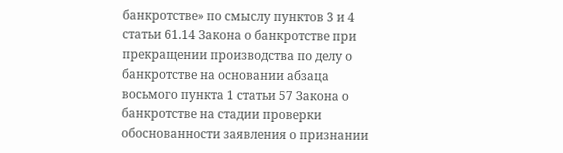банкротстве» по смыслу пунктов 3 и 4 статьи 61.14 Закона о банкротстве при прекращении производства по делу о банкротстве на основании абзаца восьмого пункта 1 статьи 57 Закона о банкротстве на стадии проверки обоснованности заявления о признании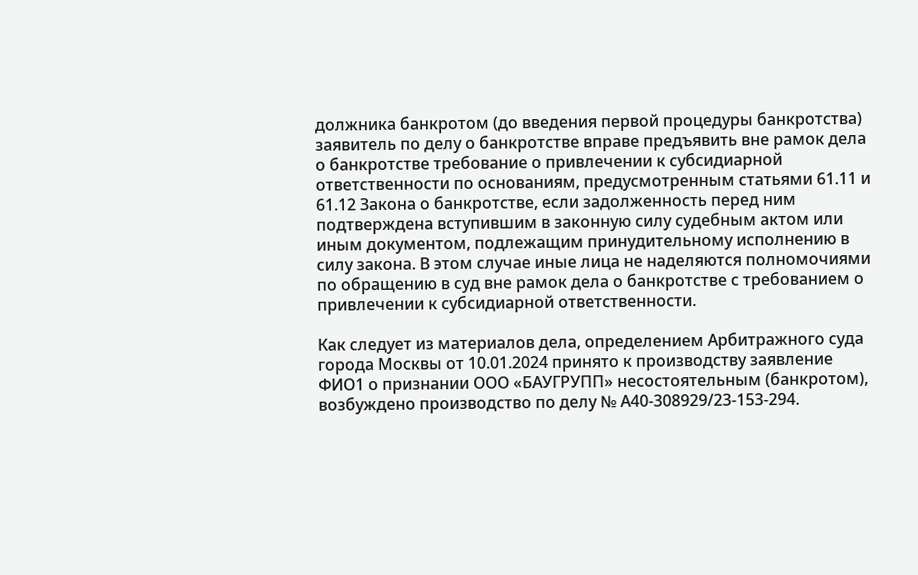должника банкротом (до введения первой процедуры банкротства) заявитель по делу о банкротстве вправе предъявить вне рамок дела о банкротстве требование о привлечении к субсидиарной ответственности по основаниям, предусмотренным статьями 61.11 и 61.12 Закона о банкротстве, если задолженность перед ним подтверждена вступившим в законную силу судебным актом или иным документом, подлежащим принудительному исполнению в силу закона. В этом случае иные лица не наделяются полномочиями по обращению в суд вне рамок дела о банкротстве с требованием о привлечении к субсидиарной ответственности.

Как следует из материалов дела, определением Арбитражного суда города Москвы от 10.01.2024 принято к производству заявление ФИО1 о признании ООО «БАУГРУПП» несостоятельным (банкротом), возбуждено производство по делу № А40-308929/23-153-294.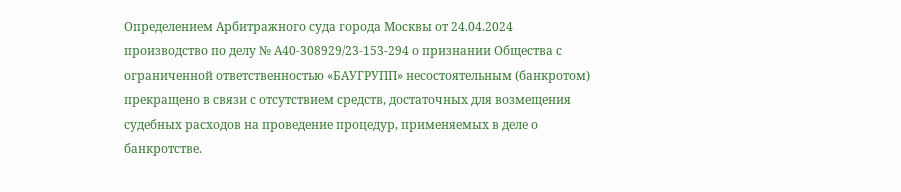Определением Арбитражного суда города Москвы от 24.04.2024 производство по делу № А40-308929/23-153-294 о признании Общества с ограниченной ответственностью «БАУГРУПП» несостоятельным (банкротом) прекращено в связи с отсутствием средств, достаточных для возмещения судебных расходов на проведение процедур, применяемых в деле о банкротстве.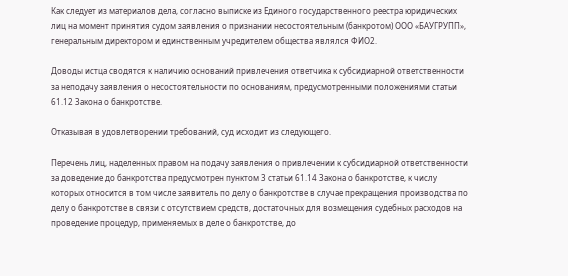Как следует из материалов дела, согласно выписке из Единого государственного реестра юридических лиц на момент принятия судом заявления о признании несостоятельным (банкротом) ООО «БАУГРУПП», генеральным директором и единственным учредителем общества являлся ФИО2.

Доводы истца сводятся к наличию оснований привлечения ответчика к субсидиарной ответственности за неподачу заявления о несостоятельности по основаниям, предусмотренными положениями статьи 61.12 Закона о банкротстве.

Отказывая в удовлетворении требований, суд исходит из следующего.

Перечень лиц, наделенных правом на подачу заявления о привлечении к субсидиарной ответственности за доведение до банкротства предусмотрен пунктом 3 статьи 61.14 Закона о банкротстве, к числу которых относится в том числе заявитель по делу о банкротстве в случае прекращения производства по делу о банкротстве в связи с отсутствием средств, достаточных для возмещения судебных расходов на проведение процедур, применяемых в деле о банкротстве, до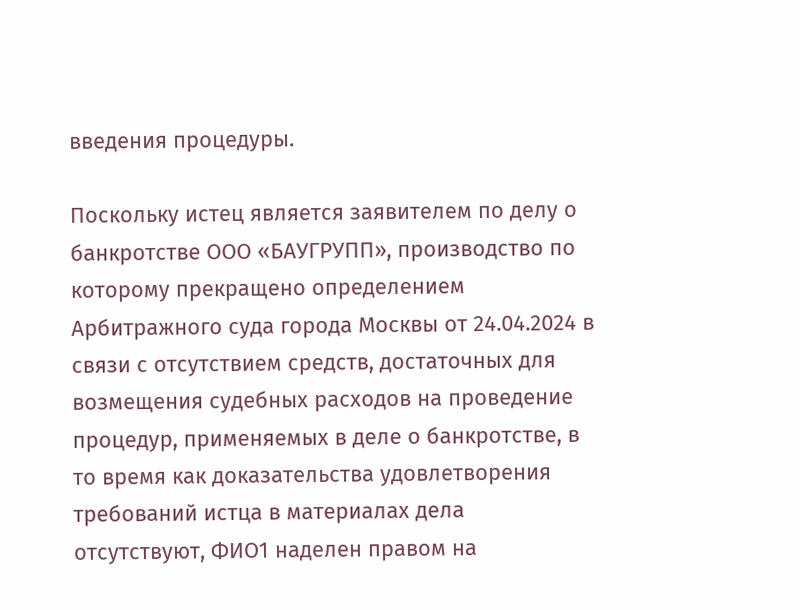введения процедуры.

Поскольку истец является заявителем по делу о банкротстве ООО «БАУГРУПП», производство по которому прекращено определением Арбитражного суда города Москвы от 24.04.2024 в связи с отсутствием средств, достаточных для возмещения судебных расходов на проведение процедур, применяемых в деле о банкротстве, в то время как доказательства удовлетворения требований истца в материалах дела отсутствуют, ФИО1 наделен правом на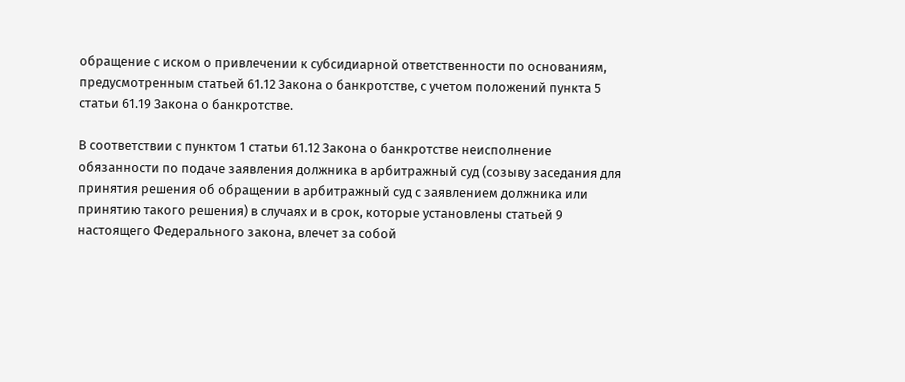обращение с иском о привлечении к субсидиарной ответственности по основаниям, предусмотренным статьей 61.12 Закона о банкротстве, с учетом положений пункта 5 статьи 61.19 Закона о банкротстве.

В соответствии с пунктом 1 статьи 61.12 Закона о банкротстве неисполнение обязанности по подаче заявления должника в арбитражный суд (созыву заседания для принятия решения об обращении в арбитражный суд с заявлением должника или принятию такого решения) в случаях и в срок, которые установлены статьей 9 настоящего Федерального закона, влечет за собой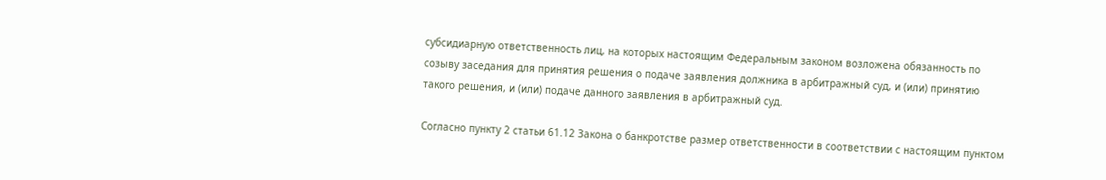субсидиарную ответственность лиц, на которых настоящим Федеральным законом возложена обязанность по созыву заседания для принятия решения о подаче заявления должника в арбитражный суд, и (или) принятию такого решения, и (или) подаче данного заявления в арбитражный суд.

Согласно пункту 2 статьи 61.12 Закона о банкротстве размер ответственности в соответствии с настоящим пунктом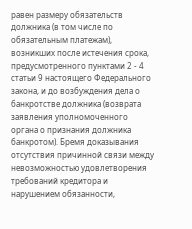равен размеру обязательств должника (в том числе по обязательным платежам), возникших после истечения срока, предусмотренного пунктами 2 - 4 статьи 9 настоящего Федерального закона, и до возбуждения дела о банкротстве должника (возврата заявления уполномоченного органа о признания должника банкротом). Бремя доказывания отсутствия причинной связи между невозможностью удовлетворения требований кредитора и нарушением обязанности,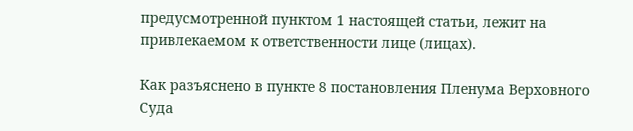предусмотренной пунктом 1 настоящей статьи, лежит на привлекаемом к ответственности лице (лицах).

Как разъяснено в пункте 8 постановления Пленума Верховного Суда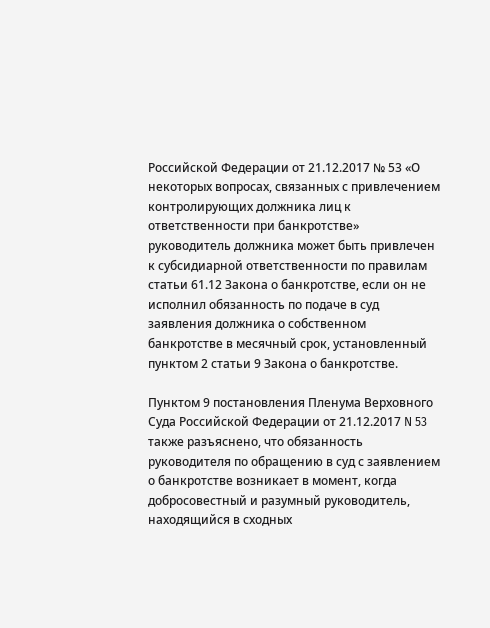Российской Федерации от 21.12.2017 № 53 «О некоторых вопросах, связанных с привлечением контролирующих должника лиц к ответственности при банкротстве» руководитель должника может быть привлечен к субсидиарной ответственности по правилам статьи 61.12 Закона о банкротстве, если он не исполнил обязанность по подаче в суд заявления должника о собственном банкротстве в месячный срок, установленный пунктом 2 статьи 9 Закона о банкротстве.

Пунктом 9 постановления Пленума Верховного Суда Российской Федерации от 21.12.2017 N 53 также разъяснено, что обязанность руководителя по обращению в суд с заявлением о банкротстве возникает в момент, когда добросовестный и разумный руководитель, находящийся в сходных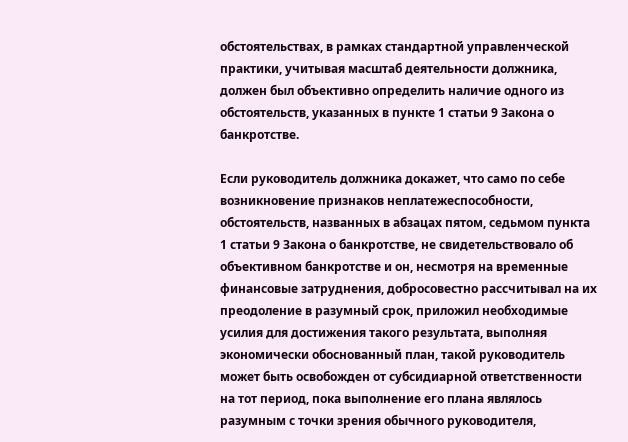обстоятельствах, в рамках стандартной управленческой практики, учитывая масштаб деятельности должника, должен был объективно определить наличие одного из обстоятельств, указанных в пункте 1 статьи 9 Закона о банкротстве.

Если руководитель должника докажет, что само по себе возникновение признаков неплатежеспособности, обстоятельств, названных в абзацах пятом, седьмом пункта 1 статьи 9 Закона о банкротстве, не свидетельствовало об объективном банкротстве и он, несмотря на временные финансовые затруднения, добросовестно рассчитывал на их преодоление в разумный срок, приложил необходимые усилия для достижения такого результата, выполняя экономически обоснованный план, такой руководитель может быть освобожден от субсидиарной ответственности на тот период, пока выполнение его плана являлось разумным с точки зрения обычного руководителя,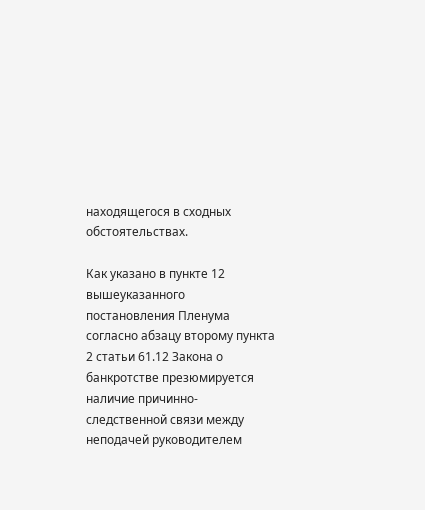находящегося в сходных обстоятельствах.

Как указано в пункте 12 вышеуказанного постановления Пленума согласно абзацу второму пункта 2 статьи 61.12 Закона о банкротстве презюмируется наличие причинно-следственной связи между неподачей руководителем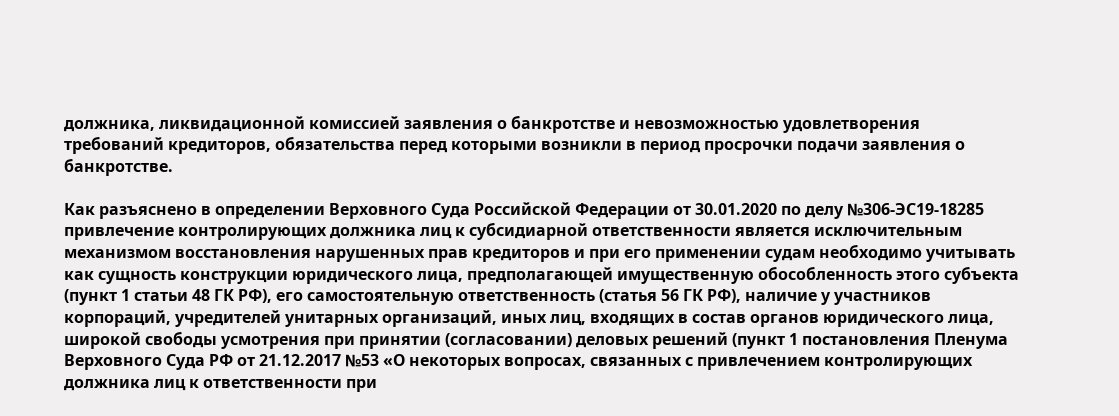должника, ликвидационной комиссией заявления о банкротстве и невозможностью удовлетворения требований кредиторов, обязательства перед которыми возникли в период просрочки подачи заявления о банкротстве.

Как разъяснено в определении Верховного Суда Российской Федерации от 30.01.2020 по делу №306-ЭС19-18285 привлечение контролирующих должника лиц к субсидиарной ответственности является исключительным механизмом восстановления нарушенных прав кредиторов и при его применении судам необходимо учитывать как сущность конструкции юридического лица, предполагающей имущественную обособленность этого субъекта (пункт 1 статьи 48 ГК РФ), его самостоятельную ответственность (статья 56 ГК РФ), наличие у участников корпораций, учредителей унитарных организаций, иных лиц, входящих в состав органов юридического лица, широкой свободы усмотрения при принятии (согласовании) деловых решений (пункт 1 постановления Пленума Верховного Суда РФ от 21.12.2017 №53 «О некоторых вопросах, связанных с привлечением контролирующих должника лиц к ответственности при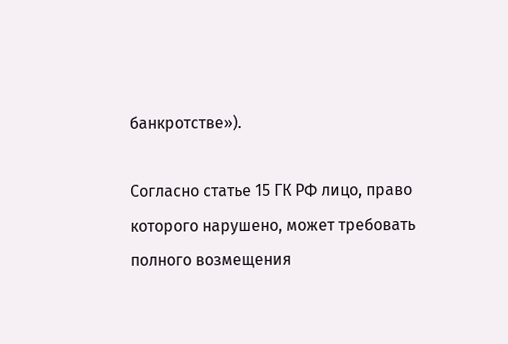банкротстве»).

Согласно статье 15 ГК РФ лицо, право которого нарушено, может требовать полного возмещения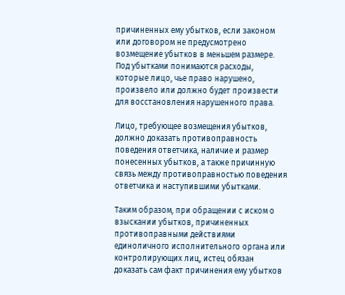причиненных ему убытков, если законом или договором не предусмотрено возмещение убытков в меньшем размере. Под убытками понимаются расходы, которые лицо, чье право нарушено, произвело или должно будет произвести для восстановления нарушенного права.

Лицо, требующее возмещения убытков, должно доказать противоправность поведения ответчика, наличие и размер понесенных убытков, а также причинную связь между противоправностью поведения ответчика и наступившими убытками.

Таким образом, при обращении с иском о взыскании убытков, причиненных противоправными действиями единоличного исполнительного органа или контролирующих лиц, истец обязан доказать сам факт причинения ему убытков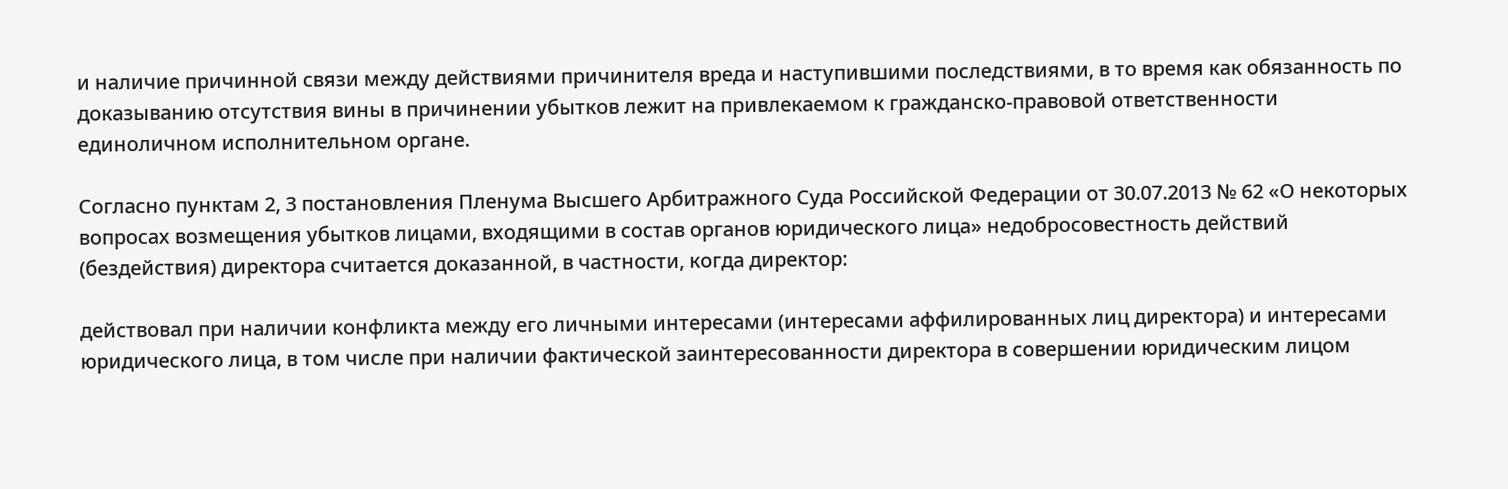и наличие причинной связи между действиями причинителя вреда и наступившими последствиями, в то время как обязанность по доказыванию отсутствия вины в причинении убытков лежит на привлекаемом к гражданско-правовой ответственности единоличном исполнительном органе.

Согласно пунктам 2, 3 постановления Пленума Высшего Арбитражного Суда Российской Федерации от 30.07.2013 № 62 «О некоторых вопросах возмещения убытков лицами, входящими в состав органов юридического лица» недобросовестность действий (бездействия) директора считается доказанной, в частности, когда директор:

действовал при наличии конфликта между его личными интересами (интересами аффилированных лиц директора) и интересами юридического лица, в том числе при наличии фактической заинтересованности директора в совершении юридическим лицом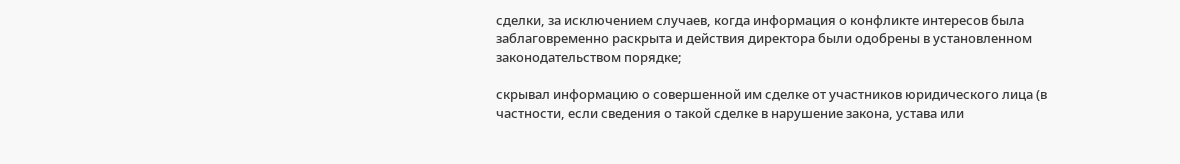сделки, за исключением случаев, когда информация о конфликте интересов была заблаговременно раскрыта и действия директора были одобрены в установленном законодательством порядке;

скрывал информацию о совершенной им сделке от участников юридического лица (в частности, если сведения о такой сделке в нарушение закона, устава или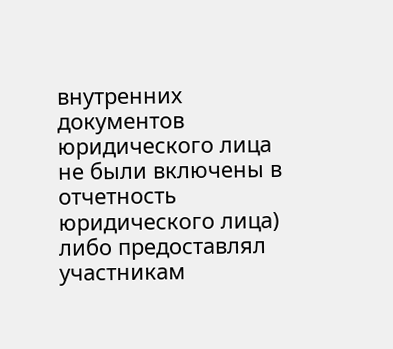внутренних документов юридического лица не были включены в отчетность юридического лица) либо предоставлял участникам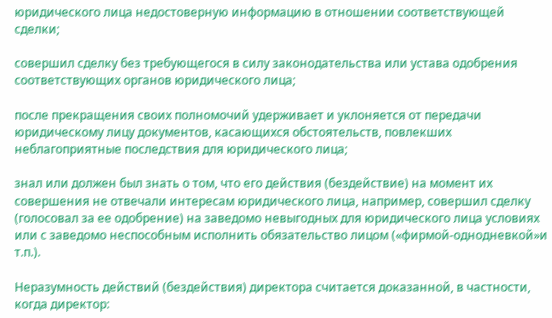юридического лица недостоверную информацию в отношении соответствующей сделки;

совершил сделку без требующегося в силу законодательства или устава одобрения соответствующих органов юридического лица;

после прекращения своих полномочий удерживает и уклоняется от передачи юридическому лицу документов, касающихся обстоятельств, повлекших неблагоприятные последствия для юридического лица;

знал или должен был знать о том, что его действия (бездействие) на момент их совершения не отвечали интересам юридического лица, например, совершил сделку (голосовал за ее одобрение) на заведомо невыгодных для юридического лица условиях или с заведомо неспособным исполнить обязательство лицом («фирмой-однодневкой»и т.п.).

Неразумность действий (бездействия) директора считается доказанной, в частности, когда директор: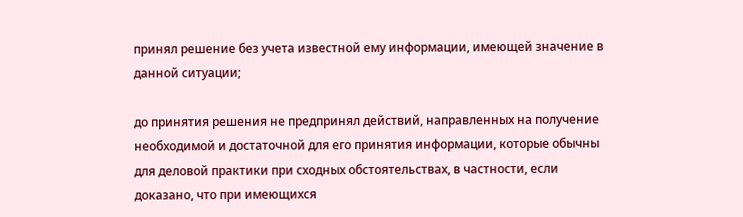принял решение без учета известной ему информации, имеющей значение в данной ситуации;

до принятия решения не предпринял действий, направленных на получение необходимой и достаточной для его принятия информации, которые обычны для деловой практики при сходных обстоятельствах, в частности, если доказано, что при имеющихся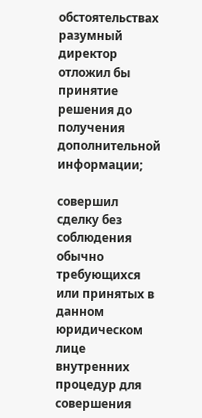обстоятельствах разумный директор отложил бы принятие решения до получения дополнительной информации;

совершил сделку без соблюдения обычно требующихся или принятых в данном юридическом лице внутренних процедур для совершения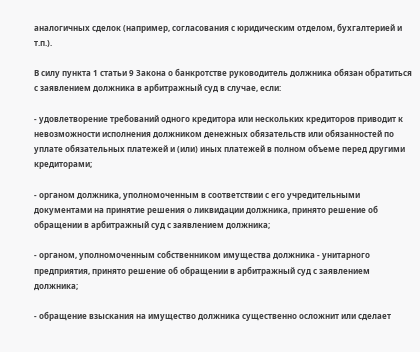аналогичных сделок (например, согласования с юридическим отделом, бухгалтерией и т.п.).

В силу пункта 1 статьи 9 Закона о банкротстве руководитель должника обязан обратиться с заявлением должника в арбитражный суд в случае, если:

- удовлетворение требований одного кредитора или нескольких кредиторов приводит к невозможности исполнения должником денежных обязательств или обязанностей по уплате обязательных платежей и (или) иных платежей в полном объеме перед другими кредиторами;

- органом должника, уполномоченным в соответствии с его учредительными документами на принятие решения о ликвидации должника, принято решение об обращении в арбитражный суд с заявлением должника;

- органом, уполномоченным собственником имущества должника - унитарного предприятия, принято решение об обращении в арбитражный суд с заявлением должника;

- обращение взыскания на имущество должника существенно осложнит или сделает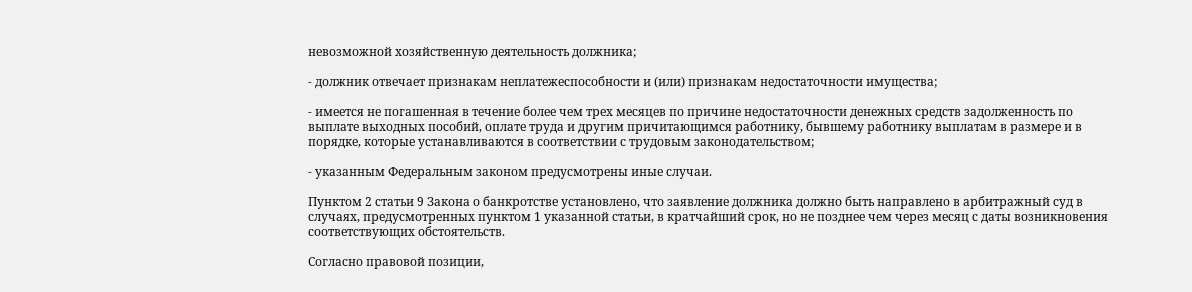невозможной хозяйственную деятельность должника;

- должник отвечает признакам неплатежеспособности и (или) признакам недостаточности имущества;

- имеется не погашенная в течение более чем трех месяцев по причине недостаточности денежных средств задолженность по выплате выходных пособий, оплате труда и другим причитающимся работнику, бывшему работнику выплатам в размере и в порядке, которые устанавливаются в соответствии с трудовым законодательством;

- указанным Федеральным законом предусмотрены иные случаи.

Пунктом 2 статьи 9 Закона о банкротстве установлено, что заявление должника должно быть направлено в арбитражный суд в случаях, предусмотренных пунктом 1 указанной статьи, в кратчайший срок, но не позднее чем через месяц с даты возникновения соответствующих обстоятельств.

Согласно правовой позиции,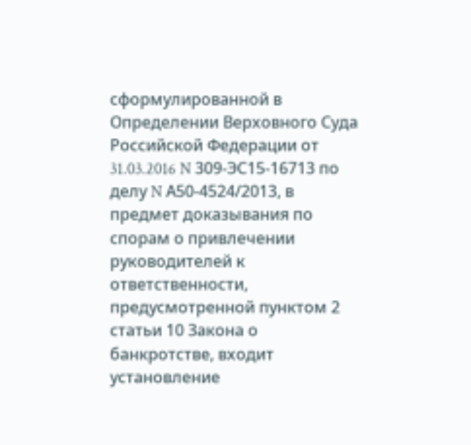сформулированной в Определении Верховного Суда Российской Федерации от 31.03.2016 N 309-ЭС15-16713 по делу N А50-4524/2013, в предмет доказывания по спорам о привлечении руководителей к ответственности, предусмотренной пунктом 2 статьи 10 Закона о банкротстве, входит установление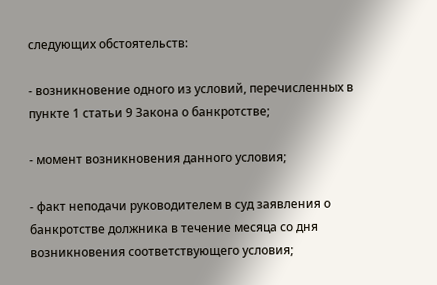следующих обстоятельств:

- возникновение одного из условий, перечисленных в пункте 1 статьи 9 Закона о банкротстве;

- момент возникновения данного условия;

- факт неподачи руководителем в суд заявления о банкротстве должника в течение месяца со дня возникновения соответствующего условия;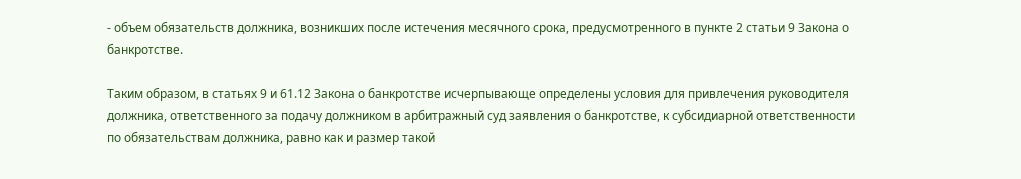- объем обязательств должника, возникших после истечения месячного срока, предусмотренного в пункте 2 статьи 9 Закона о банкротстве.

Таким образом, в статьях 9 и 61.12 Закона о банкротстве исчерпывающе определены условия для привлечения руководителя должника, ответственного за подачу должником в арбитражный суд заявления о банкротстве, к субсидиарной ответственности по обязательствам должника, равно как и размер такой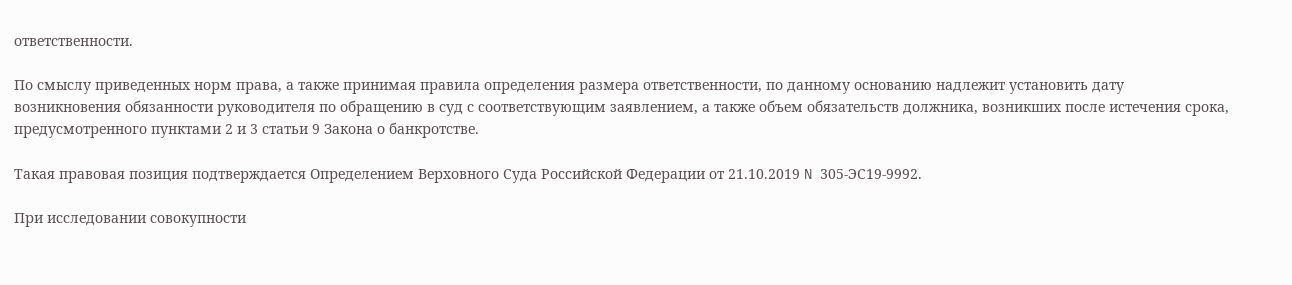ответственности.

По смыслу приведенных норм права, а также принимая правила определения размера ответственности, по данному основанию надлежит установить дату возникновения обязанности руководителя по обращению в суд с соответствующим заявлением, а также объем обязательств должника, возникших после истечения срока, предусмотренного пунктами 2 и 3 статьи 9 Закона о банкротстве.

Такая правовая позиция подтверждается Определением Верховного Суда Российской Федерации от 21.10.2019 N 305-ЭС19-9992.

При исследовании совокупности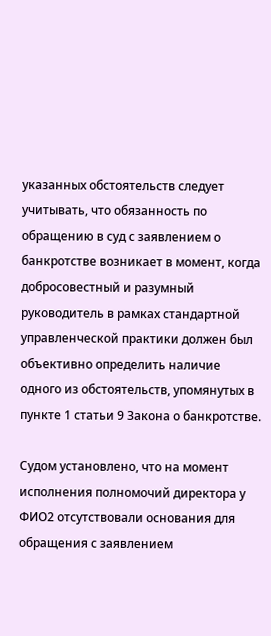указанных обстоятельств следует учитывать, что обязанность по обращению в суд с заявлением о банкротстве возникает в момент, когда добросовестный и разумный руководитель в рамках стандартной управленческой практики должен был объективно определить наличие одного из обстоятельств, упомянутых в пункте 1 статьи 9 Закона о банкротстве.

Судом установлено, что на момент исполнения полномочий директора у ФИО2 отсутствовали основания для обращения с заявлением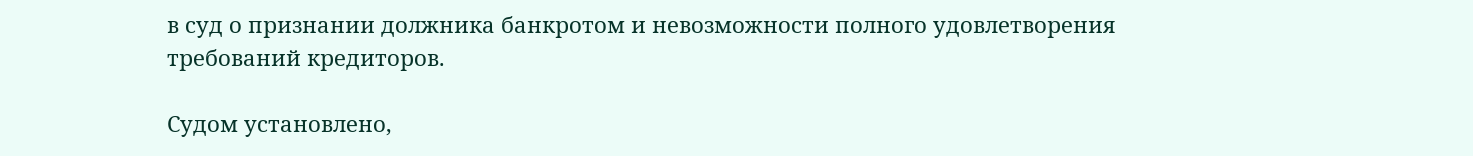в суд о признании должника банкротом и невозможности полного удовлетворения требований кредиторов.

Судом установлено,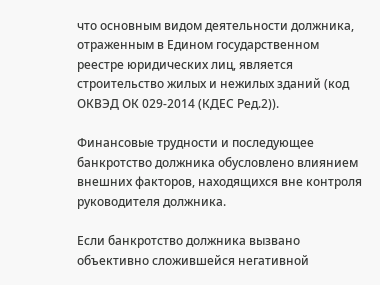что основным видом деятельности должника, отраженным в Едином государственном реестре юридических лиц, является строительство жилых и нежилых зданий (код ОКВЭД ОК 029-2014 (КДЕС Ред.2)).

Финансовые трудности и последующее банкротство должника обусловлено влиянием внешних факторов, находящихся вне контроля руководителя должника.

Если банкротство должника вызвано объективно сложившейся негативной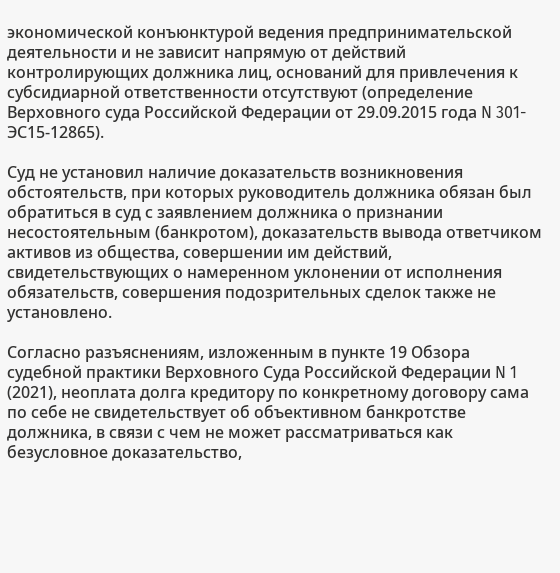экономической конъюнктурой ведения предпринимательской деятельности и не зависит напрямую от действий контролирующих должника лиц, оснований для привлечения к субсидиарной ответственности отсутствуют (определение Верховного суда Российской Федерации от 29.09.2015 года N 301-ЭС15-12865).

Суд не установил наличие доказательств возникновения обстоятельств, при которых руководитель должника обязан был обратиться в суд с заявлением должника о признании несостоятельным (банкротом), доказательств вывода ответчиком активов из общества, совершении им действий, свидетельствующих о намеренном уклонении от исполнения обязательств, совершения подозрительных сделок также не установлено.

Согласно разъяснениям, изложенным в пункте 19 Обзора судебной практики Верховного Суда Российской Федерации N 1 (2021), неоплата долга кредитору по конкретному договору сама по себе не свидетельствует об объективном банкротстве должника, в связи с чем не может рассматриваться как безусловное доказательство,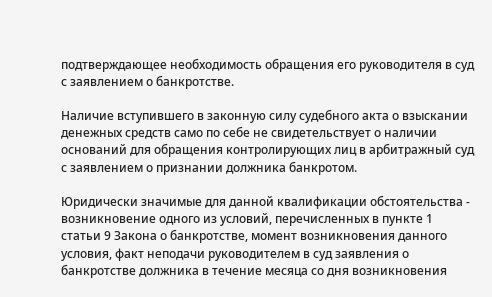подтверждающее необходимость обращения его руководителя в суд с заявлением о банкротстве.

Наличие вступившего в законную силу судебного акта о взыскании денежных средств само по себе не свидетельствует о наличии оснований для обращения контролирующих лиц в арбитражный суд с заявлением о признании должника банкротом.

Юридически значимые для данной квалификации обстоятельства - возникновение одного из условий, перечисленных в пункте 1 статьи 9 Закона о банкротстве, момент возникновения данного условия, факт неподачи руководителем в суд заявления о банкротстве должника в течение месяца со дня возникновения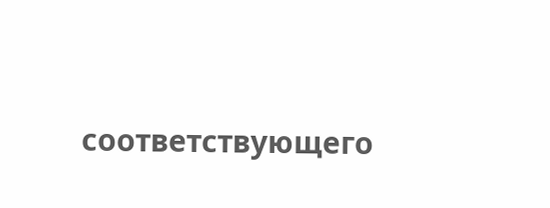соответствующего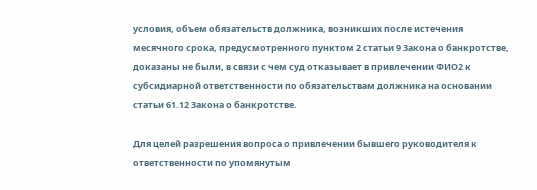условия, объем обязательств должника, возникших после истечения месячного срока, предусмотренного пунктом 2 статьи 9 Закона о банкротстве, доказаны не были, в связи с чем суд отказывает в привлечении ФИО2 к субсидиарной ответственности по обязательствам должника на основании статьи 61.12 Закона о банкротстве.

Для целей разрешения вопроса о привлечении бывшего руководителя к ответственности по упомянутым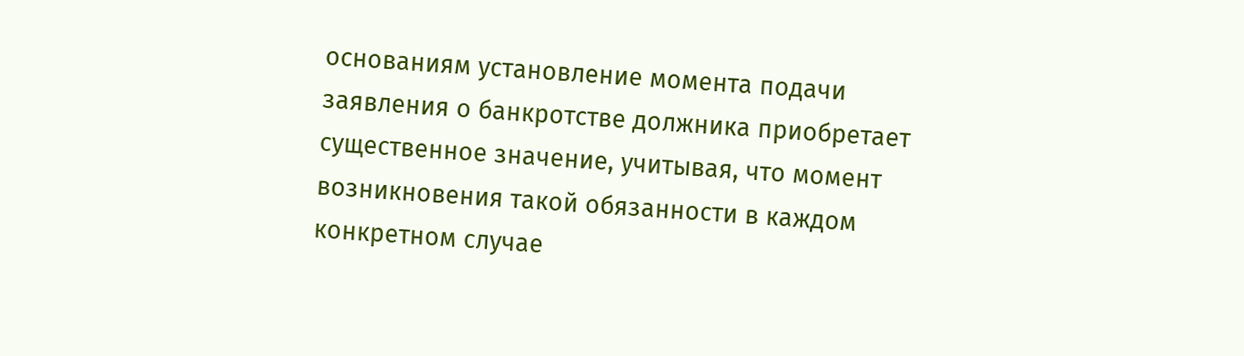основаниям установление момента подачи заявления о банкротстве должника приобретает существенное значение, учитывая, что момент возникновения такой обязанности в каждом конкретном случае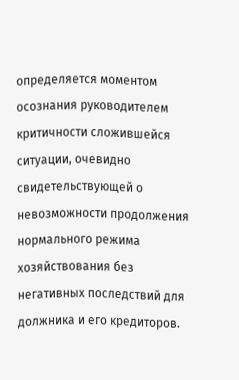определяется моментом осознания руководителем критичности сложившейся ситуации, очевидно свидетельствующей о невозможности продолжения нормального режима хозяйствования без негативных последствий для должника и его кредиторов.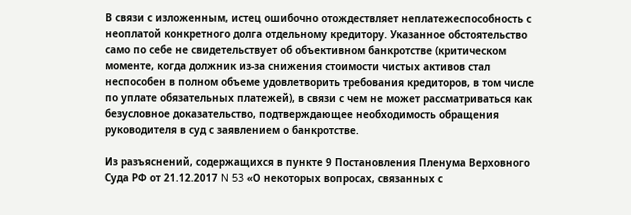В связи с изложенным, истец ошибочно отождествляет неплатежеспособность с неоплатой конкретного долга отдельному кредитору. Указанное обстоятельство само по себе не свидетельствует об объективном банкротстве (критическом моменте, когда должник из-за снижения стоимости чистых активов стал неспособен в полном объеме удовлетворить требования кредиторов, в том числе по уплате обязательных платежей), в связи с чем не может рассматриваться как безусловное доказательство, подтверждающее необходимость обращения руководителя в суд с заявлением о банкротстве.

Из разъяснений, содержащихся в пункте 9 Постановления Пленума Верховного Суда РФ от 21.12.2017 N 53 «О некоторых вопросах, связанных с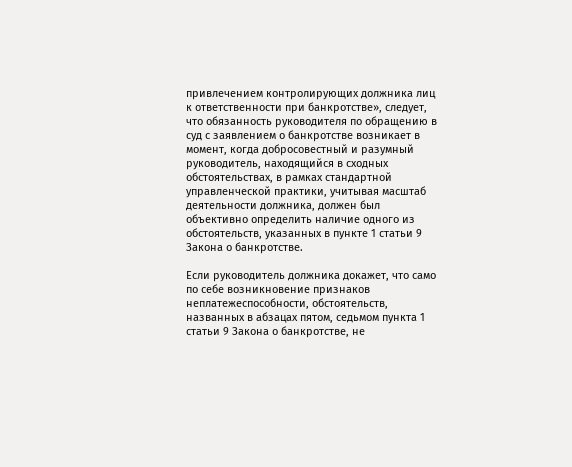привлечением контролирующих должника лиц к ответственности при банкротстве», следует, что обязанность руководителя по обращению в суд с заявлением о банкротстве возникает в момент, когда добросовестный и разумный руководитель, находящийся в сходных обстоятельствах, в рамках стандартной управленческой практики, учитывая масштаб деятельности должника, должен был объективно определить наличие одного из обстоятельств, указанных в пункте 1 статьи 9 Закона о банкротстве.

Если руководитель должника докажет, что само по себе возникновение признаков неплатежеспособности, обстоятельств, названных в абзацах пятом, седьмом пункта 1 статьи 9 Закона о банкротстве, не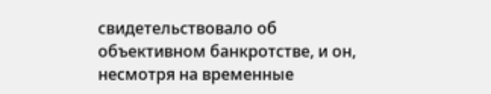свидетельствовало об объективном банкротстве, и он, несмотря на временные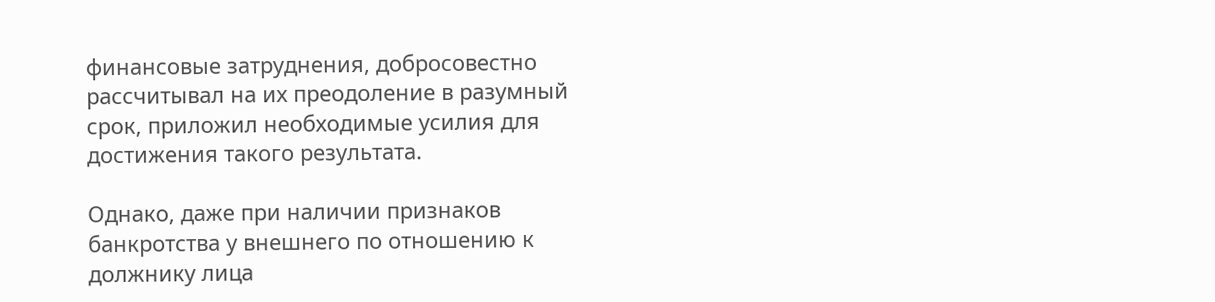финансовые затруднения, добросовестно рассчитывал на их преодоление в разумный срок, приложил необходимые усилия для достижения такого результата.

Однако, даже при наличии признаков банкротства у внешнего по отношению к должнику лица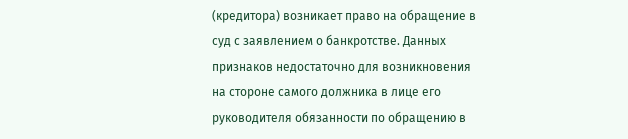(кредитора) возникает право на обращение в суд с заявлением о банкротстве. Данных признаков недостаточно для возникновения на стороне самого должника в лице его руководителя обязанности по обращению в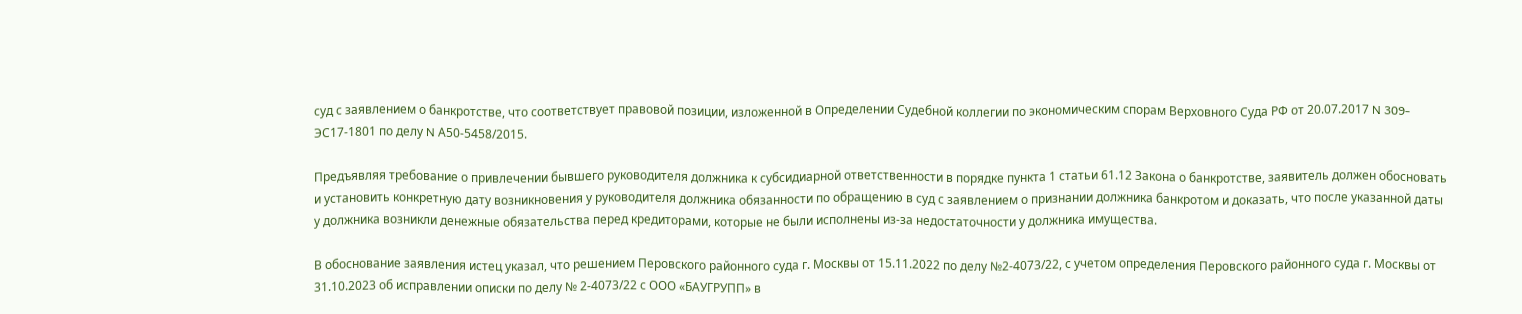суд с заявлением о банкротстве, что соответствует правовой позиции, изложенной в Определении Судебной коллегии по экономическим спорам Верховного Суда РФ от 20.07.2017 N 309-ЭС17-1801 по делу N А50-5458/2015.

Предъявляя требование о привлечении бывшего руководителя должника к субсидиарной ответственности в порядке пункта 1 статьи 61.12 Закона о банкротстве, заявитель должен обосновать и установить конкретную дату возникновения у руководителя должника обязанности по обращению в суд с заявлением о признании должника банкротом и доказать, что после указанной даты у должника возникли денежные обязательства перед кредиторами, которые не были исполнены из-за недостаточности у должника имущества.

В обоснование заявления истец указал, что решением Перовского районного суда г. Москвы от 15.11.2022 по делу №2-4073/22, с учетом определения Перовского районного суда г. Москвы от 31.10.2023 об исправлении описки по делу № 2-4073/22 с ООО «БАУГРУПП» в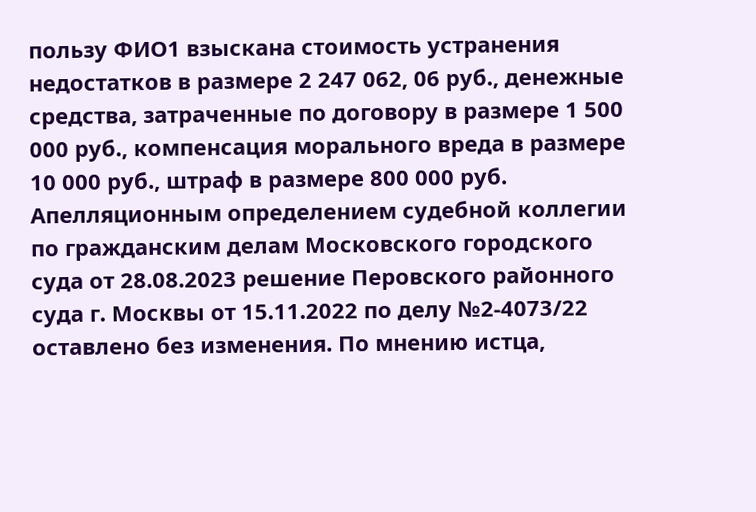пользу ФИО1 взыскана стоимость устранения недостатков в размере 2 247 062, 06 руб., денежные средства, затраченные по договору в размере 1 500 000 руб., компенсация морального вреда в размере 10 000 руб., штраф в размере 800 000 руб. Апелляционным определением судебной коллегии по гражданским делам Московского городского суда от 28.08.2023 решение Перовского районного суда г. Москвы от 15.11.2022 по делу №2-4073/22 оставлено без изменения. По мнению истца,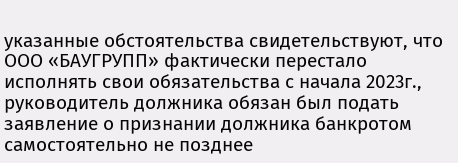указанные обстоятельства свидетельствуют, что ООО «БАУГРУПП» фактически перестало исполнять свои обязательства с начала 2023г., руководитель должника обязан был подать заявление о признании должника банкротом самостоятельно не позднее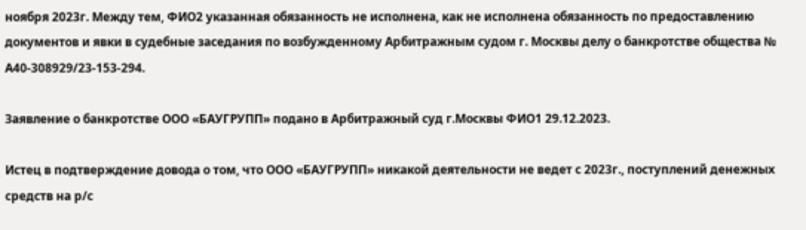ноября 2023г. Между тем, ФИО2 указанная обязанность не исполнена, как не исполнена обязанность по предоставлению документов и явки в судебные заседания по возбужденному Арбитражным судом г. Москвы делу о банкротстве общества № А40-308929/23-153-294.

Заявление о банкротстве ООО «БАУГРУПП» подано в Арбитражный суд г.Москвы ФИО1 29.12.2023.

Истец в подтверждение довода о том, что ООО «БАУГРУПП» никакой деятельности не ведет с 2023г., поступлений денежных средств на р/с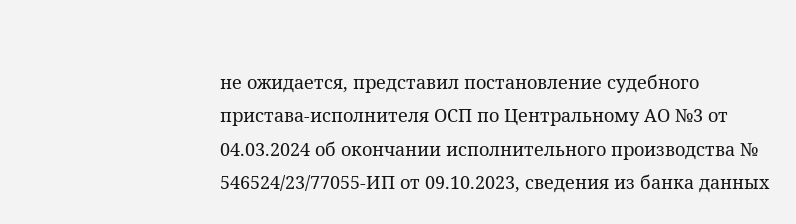не ожидается, представил постановление судебного пристава-исполнителя ОСП по Центральному АО №3 от 04.03.2024 об окончании исполнительного производства № 546524/23/77055-ИП от 09.10.2023, сведения из банка данных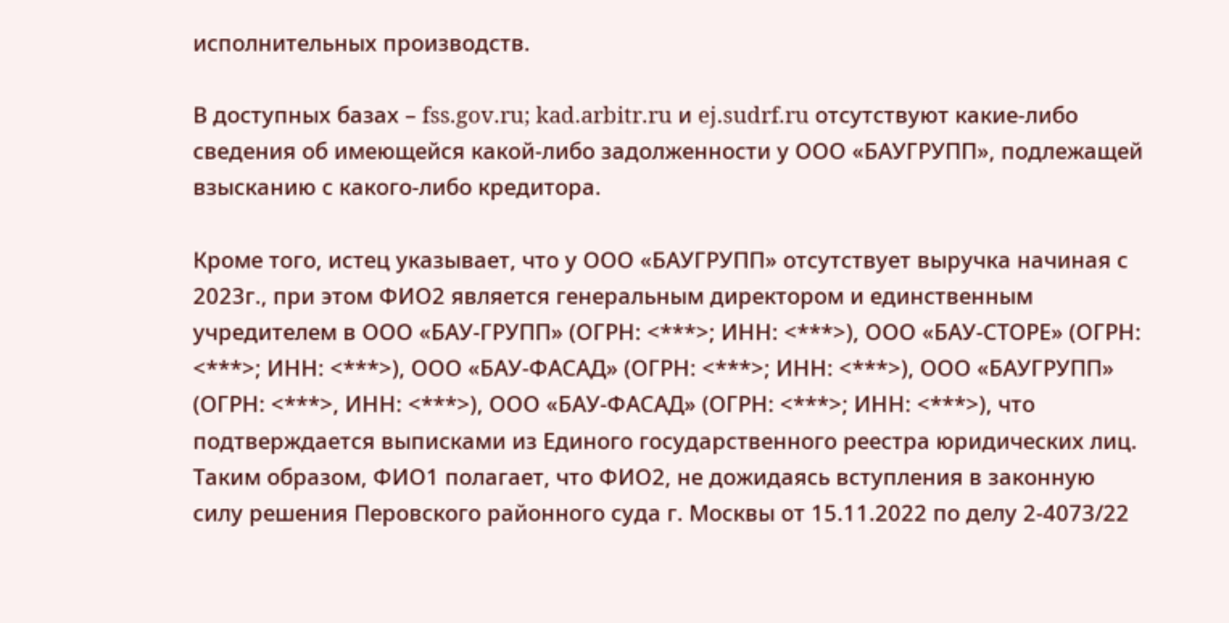исполнительных производств.

В доступных базах – fss.gov.ru; kad.arbitr.ru и ej.sudrf.ru отсутствуют какие-либо сведения об имеющейся какой-либо задолженности у ООО «БАУГРУПП», подлежащей взысканию с какого-либо кредитора.

Кроме того, истец указывает, что у ООО «БАУГРУПП» отсутствует выручка начиная с 2023г., при этом ФИО2 является генеральным директором и единственным учредителем в ООО «БАУ-ГРУПП» (ОГРН: <***>; ИНН: <***>), ООО «БАУ-СТОРЕ» (ОГРН: <***>; ИНН: <***>), ООО «БАУ-ФАСАД» (ОГРН: <***>; ИНН: <***>), ООО «БАУГРУПП» (ОГРН: <***>, ИНН: <***>), ООО «БАУ-ФАСАД» (ОГРН: <***>; ИНН: <***>), что подтверждается выписками из Единого государственного реестра юридических лиц. Таким образом, ФИО1 полагает, что ФИО2, не дожидаясь вступления в законную силу решения Перовского районного суда г. Москвы от 15.11.2022 по делу 2-4073/22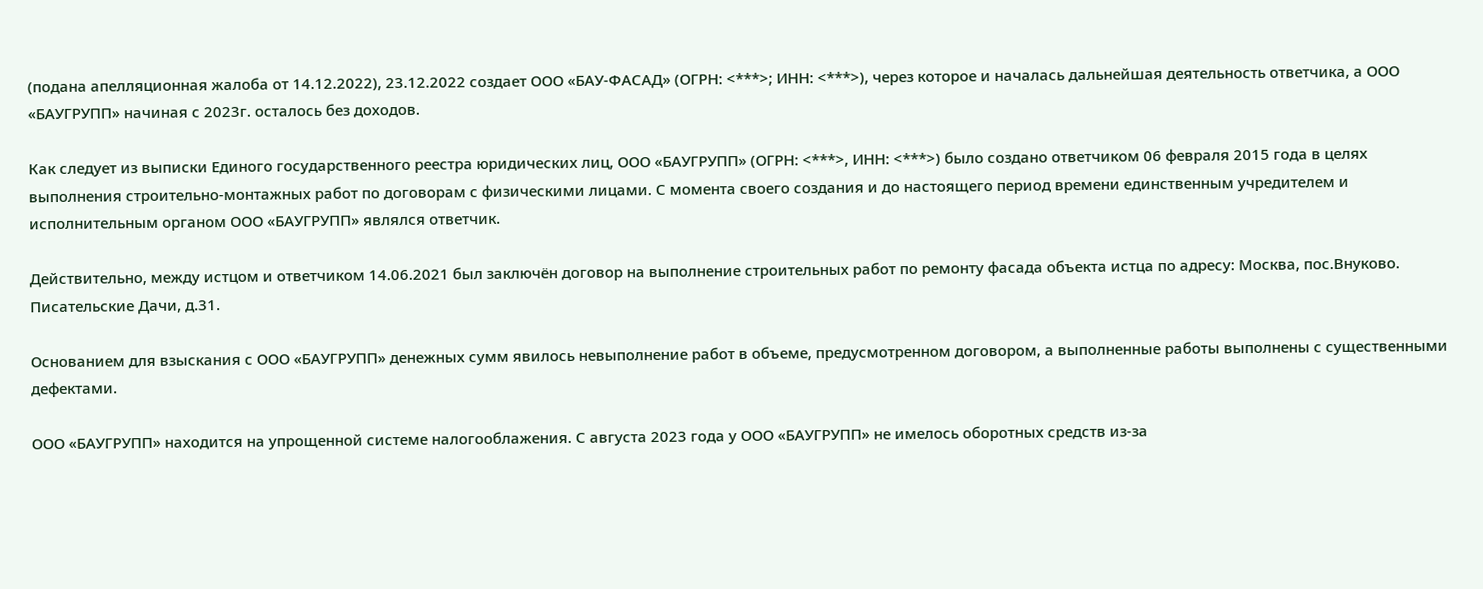(подана апелляционная жалоба от 14.12.2022), 23.12.2022 создает ООО «БАУ-ФАСАД» (ОГРН: <***>; ИНН: <***>), через которое и началась дальнейшая деятельность ответчика, а ООО «БАУГРУПП» начиная с 2023г. осталось без доходов.

Как следует из выписки Единого государственного реестра юридических лиц, ООО «БАУГРУПП» (ОГРН: <***>, ИНН: <***>) было создано ответчиком 06 февраля 2015 года в целях выполнения строительно-монтажных работ по договорам с физическими лицами. С момента своего создания и до настоящего период времени единственным учредителем и исполнительным органом ООО «БАУГРУПП» являлся ответчик.

Действительно, между истцом и ответчиком 14.06.2021 был заключён договор на выполнение строительных работ по ремонту фасада объекта истца по адресу: Москва, пос.Внуково. Писательские Дачи, д.31.

Основанием для взыскания с ООО «БАУГРУПП» денежных сумм явилось невыполнение работ в объеме, предусмотренном договором, а выполненные работы выполнены с существенными дефектами.

ООО «БАУГРУПП» находится на упрощенной системе налогооблажения. С августа 2023 года у ООО «БАУГРУПП» не имелось оборотных средств из-за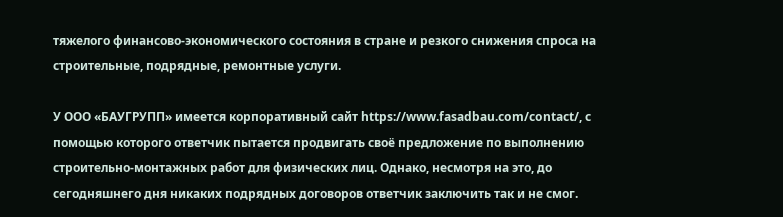тяжелого финансово-экономического состояния в стране и резкого снижения спроса на строительные, подрядные, ремонтные услуги.

У ООО «БАУГРУПП» имеется корпоративный сайт https://www.fasadbau.com/contact/, с помощью которого ответчик пытается продвигать своё предложение по выполнению строительно-монтажных работ для физических лиц. Однако, несмотря на это, до сегодняшнего дня никаких подрядных договоров ответчик заключить так и не смог.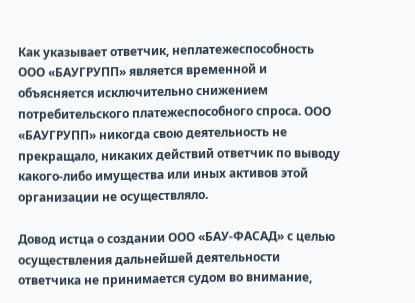Как указывает ответчик, неплатежеспособность ООО «БАУГРУПП» является временной и объясняется исключительно снижением потребительского платежеспособного спроса. ООО «БАУГРУПП» никогда свою деятельность не прекращало, никаких действий ответчик по выводу какого-либо имущества или иных активов этой организации не осуществляло.

Довод истца о создании ООО «БАУ-ФАСАД» с целью осуществления дальнейшей деятельности ответчика не принимается судом во внимание,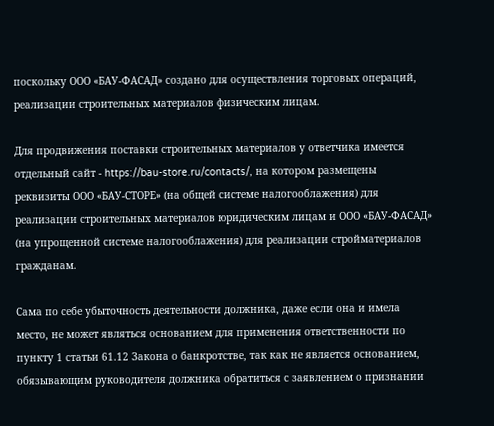поскольку ООО «БАУ-ФАСАД» создано для осуществления торговых операций, реализации строительных материалов физическим лицам.

Для продвижения поставки строительных материалов у ответчика имеется отдельный сайт - https://bau-store.ru/contacts/, на котором размещены реквизиты ООО «БАУ-СТОРЕ» (на общей системе налогооблажения) для реализации строительных материалов юридическим лицам и ООО «БАУ-ФАСАД» (на упрощенной системе налогооблажения) для реализации стройматериалов гражданам.

Сама по себе убыточность деятельности должника, даже если она и имела место, не может являться основанием для применения ответственности по пункту 1 статьи 61.12 Закона о банкротстве, так как не является основанием, обязывающим руководителя должника обратиться с заявлением о признании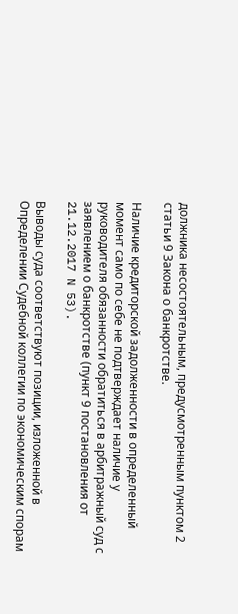должника несостоятельным, предусмотренным пунктом 2 статьи 9 Закона о банкротстве.

Наличие кредиторской задолженности в определенный момент само по себе не подтверждает наличие у руководителя обязанности обратиться в арбитражный суд с заявлением о банкротстве (пункт 9 постановления от 21.12.2017 N 53).

Выводы суда соответствуют позиции, изложенной в Определении Судебной коллегии по экономическим спорам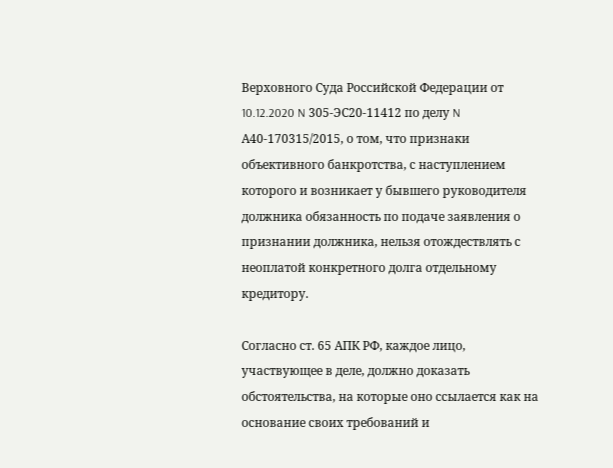Верховного Суда Российской Федерации от 10.12.2020 N 305-ЭС20-11412 по делу N А40-170315/2015, о том, что признаки объективного банкротства, с наступлением которого и возникает у бывшего руководителя должника обязанность по подаче заявления о признании должника, нельзя отождествлять с неоплатой конкретного долга отдельному кредитору.

Согласно ст. 65 АПК РФ, каждое лицо, участвующее в деле, должно доказать обстоятельства, на которые оно ссылается как на основание своих требований и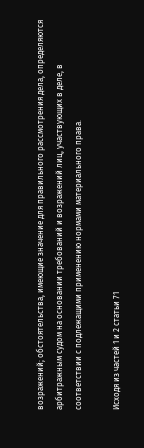возражений; обстоятельства, имеющие значение для правильного рассмотрения дела, определяются арбитражным судом на основании требований и возражений лиц, участвующих в деле, в соответствии с подлежащими применению нормами материального права.

Исходя из частей 1 и 2 статьи 71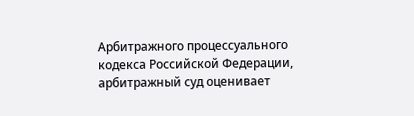Арбитражного процессуального кодекса Российской Федерации, арбитражный суд оценивает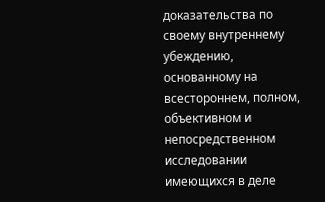доказательства по своему внутреннему убеждению, основанному на всестороннем, полном, объективном и непосредственном исследовании имеющихся в деле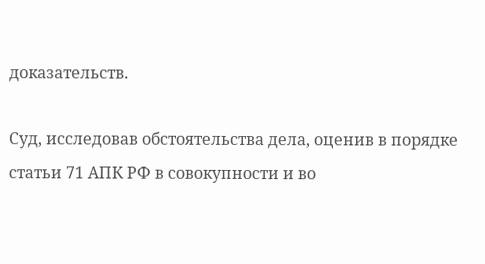доказательств.

Суд, исследовав обстоятельства дела, оценив в порядке статьи 71 АПК РФ в совокупности и во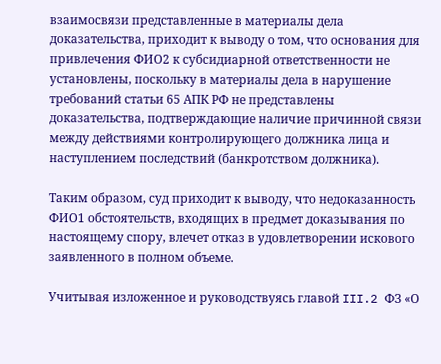взаимосвязи представленные в материалы дела доказательства, приходит к выводу о том, что основания для привлечения ФИО2 к субсидиарной ответственности не установлены, поскольку в материалы дела в нарушение требований статьи 65 АПК РФ не представлены доказательства, подтверждающие наличие причинной связи между действиями контролирующего должника лица и наступлением последствий (банкротством должника).

Таким образом, суд приходит к выводу, что недоказанность ФИО1 обстоятельств, входящих в предмет доказывания по настоящему спору, влечет отказ в удовлетворении искового заявленного в полном объеме.

Учитывая изложенное и руководствуясь главой III.2 ФЗ «О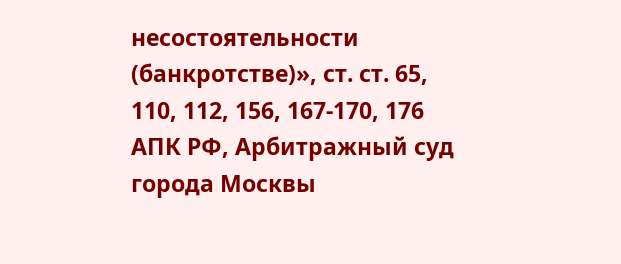несостоятельности (банкротстве)», ст. ст. 65, 110, 112, 156, 167-170, 176 АПК РФ, Арбитражный суд города Москвы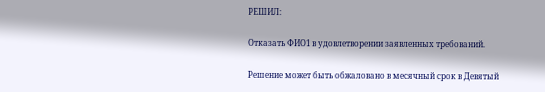РЕШИЛ:

Отказать ФИО1 в удовлетворении заявленных требований.

Решение может быть обжаловано в месячный срок в Девятый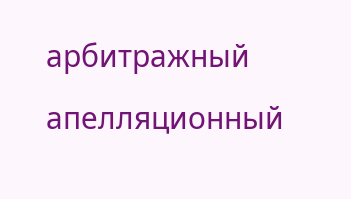арбитражный апелляционный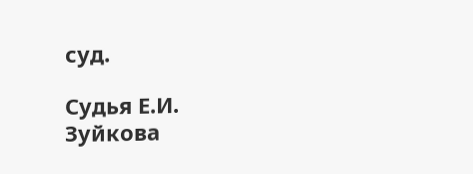суд.

Судья Е.И. Зуйкова